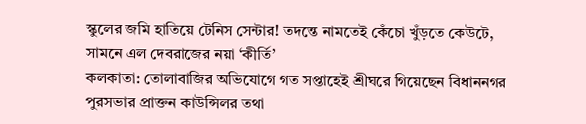স্কুলের জমি হাতিয়ে টেনিস সেন্টার! তদন্তে নামতেই কেঁচো খুঁড়তে কেউটে, সামনে এল দেবরাজের নয়া ‘কীর্তি’
কলকাতা: তোলাবাজির অভিযোগে গত সপ্তাহেই শ্রীঘরে গিয়েছেন বিধাননগর পুরসভার প্রাক্তন কাউন্সিলর তথা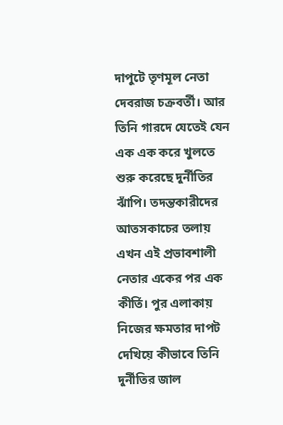দাপুটে তৃণমূল নেতা দেবরাজ চক্রবর্তী। আর তিনি গারদে যেতেই যেন এক এক করে খুলতে শুরু করেছে দুর্নীতির ঝাঁপি। তদন্তকারীদের আতসকাচের তলায় এখন এই প্রভাবশালী নেতার একের পর এক কীর্তি। পুর এলাকায় নিজের ক্ষমতার দাপট দেখিয়ে কীভাবে তিনি দুর্নীতির জাল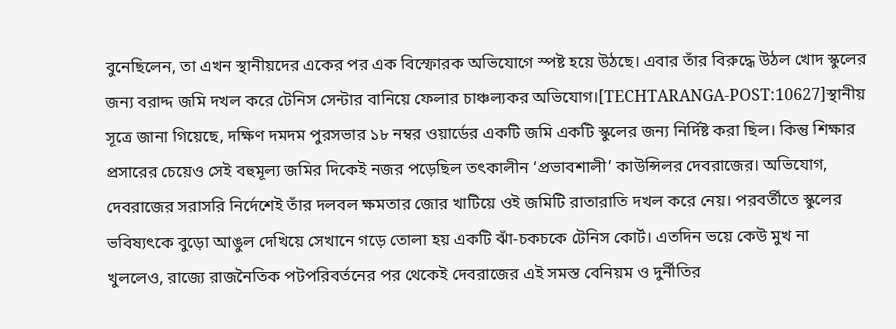বুনেছিলেন, তা এখন স্থানীয়দের একের পর এক বিস্ফোরক অভিযোগে স্পষ্ট হয়ে উঠছে। এবার তাঁর বিরুদ্ধে উঠল খোদ স্কুলের জন্য বরাদ্দ জমি দখল করে টেনিস সেন্টার বানিয়ে ফেলার চাঞ্চল্যকর অভিযোগ।[TECHTARANGA-POST:10627]স্থানীয় সূত্রে জানা গিয়েছে, দক্ষিণ দমদম পুরসভার ১৮ নম্বর ওয়ার্ডের একটি জমি একটি স্কুলের জন্য নির্দিষ্ট করা ছিল। কিন্তু শিক্ষার প্রসারের চেয়েও সেই বহুমূল্য জমির দিকেই নজর পড়েছিল তৎকালীন ‘প্রভাবশালী’ কাউন্সিলর দেবরাজের। অভিযোগ, দেবরাজের সরাসরি নির্দেশেই তাঁর দলবল ক্ষমতার জোর খাটিয়ে ওই জমিটি রাতারাতি দখল করে নেয়। পরবর্তীতে স্কুলের ভবিষ্যৎকে বুড়ো আঙুল দেখিয়ে সেখানে গড়ে তোলা হয় একটি ঝাঁ-চকচকে টেনিস কোর্ট। এতদিন ভয়ে কেউ মুখ না খুললেও, রাজ্যে রাজনৈতিক পটপরিবর্তনের পর থেকেই দেবরাজের এই সমস্ত বেনিয়ম ও দুর্নীতির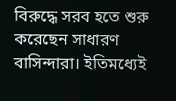বিরুদ্ধে সরব হতে শুরু করেছেন সাধারণ বাসিন্দারা। ইতিমধ্যেই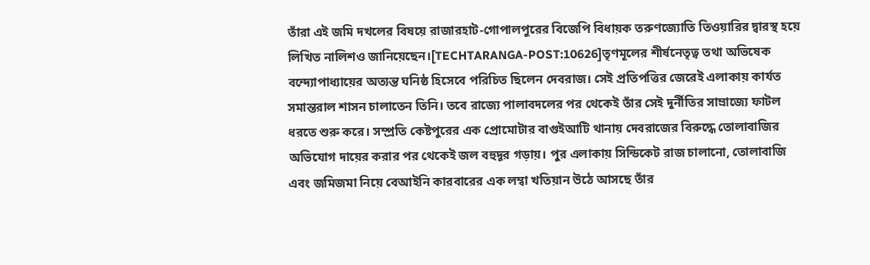তাঁরা এই জমি দখলের বিষয়ে রাজারহাট-গোপালপুরের বিজেপি বিধায়ক তরুণজ্যোতি তিওয়ারির দ্বারস্থ হয়ে লিখিত নালিশও জানিয়েছেন।[TECHTARANGA-POST:10626]তৃণমূলের শীর্ষনেতৃত্ব তথা অভিষেক বন্দ্যোপাধ্যায়ের অত্যন্ত ঘনিষ্ঠ হিসেবে পরিচিত ছিলেন দেবরাজ। সেই প্রতিপত্তির জেরেই এলাকায় কার্যত সমান্তরাল শাসন চালাতেন তিনি। তবে রাজ্যে পালাবদলের পর থেকেই তাঁর সেই দুর্নীতির সাম্রাজ্যে ফাটল ধরতে শুরু করে। সম্প্রতি কেষ্টপুরের এক প্রোমোটার বাগুইআটি থানায় দেবরাজের বিরুদ্ধে তোলাবাজির অভিযোগ দায়ের করার পর থেকেই জল বহুদূর গড়ায়। পুর এলাকায় সিন্ডিকেট রাজ চালানো, তোলাবাজি এবং জমিজমা নিয়ে বেআইনি কারবারের এক লম্বা খতিয়ান উঠে আসছে তাঁর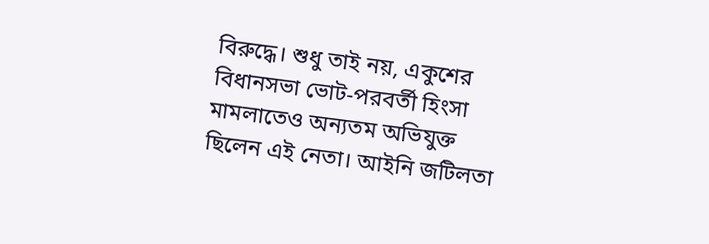বিরুদ্ধে। শুধু তাই নয়, একুশের বিধানসভা ভোট-পরবর্তী হিংসা মামলাতেও অন্যতম অভিযুক্ত ছিলেন এই নেতা। আইনি জটিলতা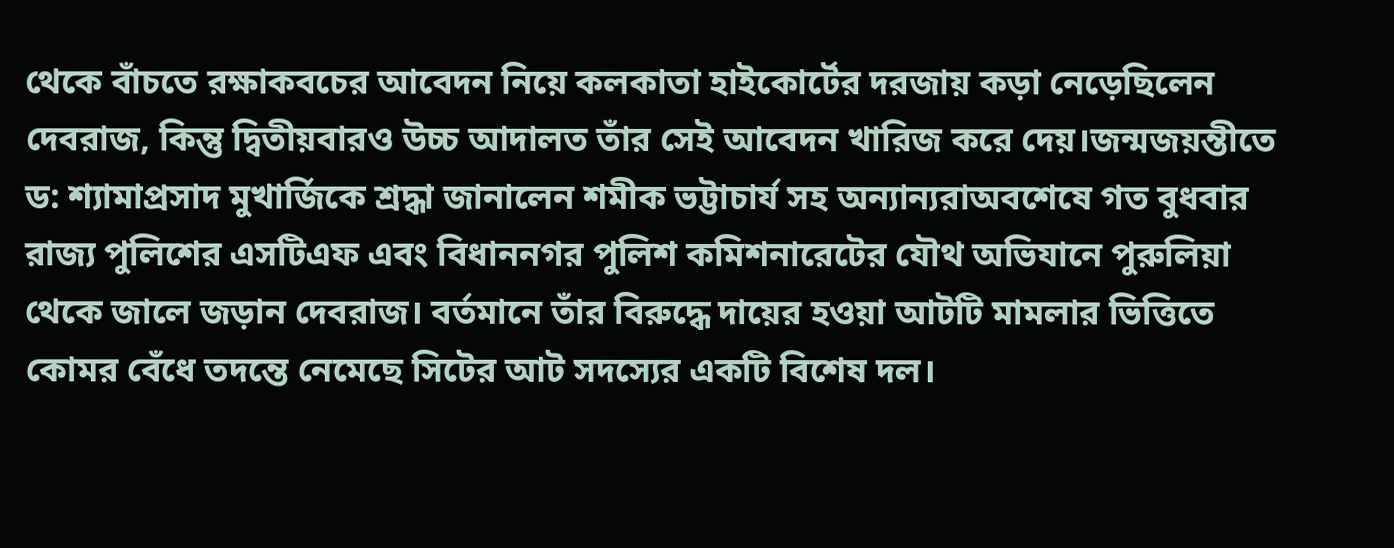থেকে বাঁচতে রক্ষাকবচের আবেদন নিয়ে কলকাতা হাইকোর্টের দরজায় কড়া নেড়েছিলেন দেবরাজ, কিন্তু দ্বিতীয়বারও উচ্চ আদালত তাঁর সেই আবেদন খারিজ করে দেয়।জন্মজয়ন্তীতে ড: শ্যামাপ্রসাদ মুখার্জিকে শ্রদ্ধা জানালেন শমীক ভট্টাচার্য সহ অন্যান্যরাঅবশেষে গত বুধবার রাজ্য পুলিশের এসটিএফ এবং বিধাননগর পুলিশ কমিশনারেটের যৌথ অভিযানে পুরুলিয়া থেকে জালে জড়ান দেবরাজ। বর্তমানে তাঁর বিরুদ্ধে দায়ের হওয়া আটটি মামলার ভিত্তিতে কোমর বেঁধে তদন্তে নেমেছে সিটের আট সদস্যের একটি বিশেষ দল।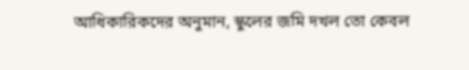আধিকারিকদের অনুমান, স্কুলের জমি দখল তো কেবল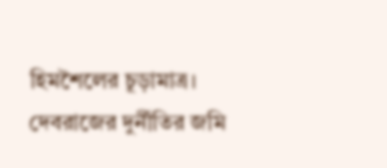হিমশৈলের চূড়ামাত্র। দেবরাজের দুর্নীতির জমি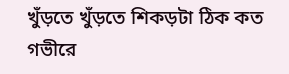খুঁড়তে খুঁড়তে শিকড়টা ঠিক কত গভীরে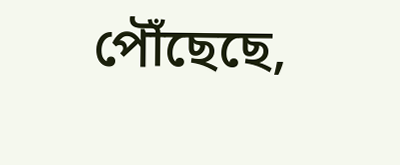পৌঁছেছে,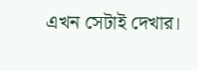এখন সেটাই দেখার।